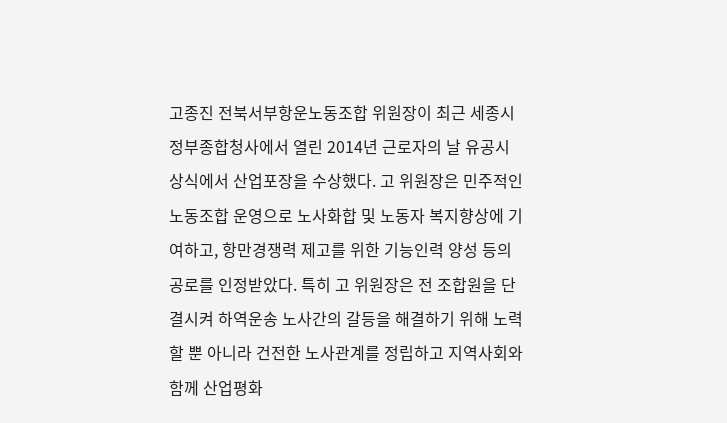고종진 전북서부항운노동조합 위원장이 최근 세종시 정부종합청사에서 열린 2014년 근로자의 날 유공시상식에서 산업포장을 수상했다. 고 위원장은 민주적인 노동조합 운영으로 노사화합 및 노동자 복지향상에 기여하고, 항만경쟁력 제고를 위한 기능인력 양성 등의 공로를 인정받았다. 특히 고 위원장은 전 조합원을 단결시켜 하역운송 노사간의 갈등을 해결하기 위해 노력할 뿐 아니라 건전한 노사관계를 정립하고 지역사회와 함께 산업평화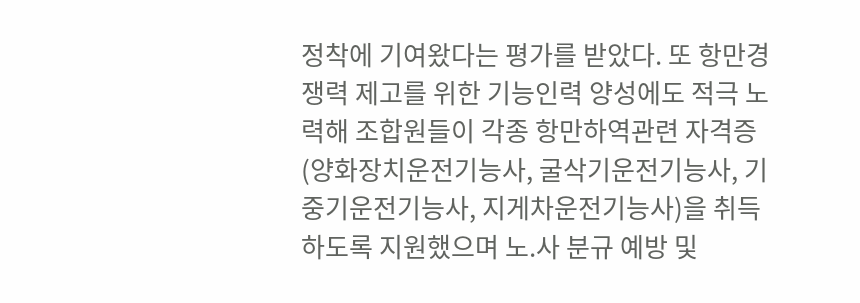정착에 기여왔다는 평가를 받았다. 또 항만경쟁력 제고를 위한 기능인력 양성에도 적극 노력해 조합원들이 각종 항만하역관련 자격증(양화장치운전기능사, 굴삭기운전기능사, 기중기운전기능사, 지게차운전기능사)을 취득하도록 지원했으며 노.사 분규 예방 및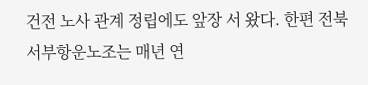건전 노사 관계 정립에도 앞장 서 왔다. 한편 전북서부항운노조는 매년 연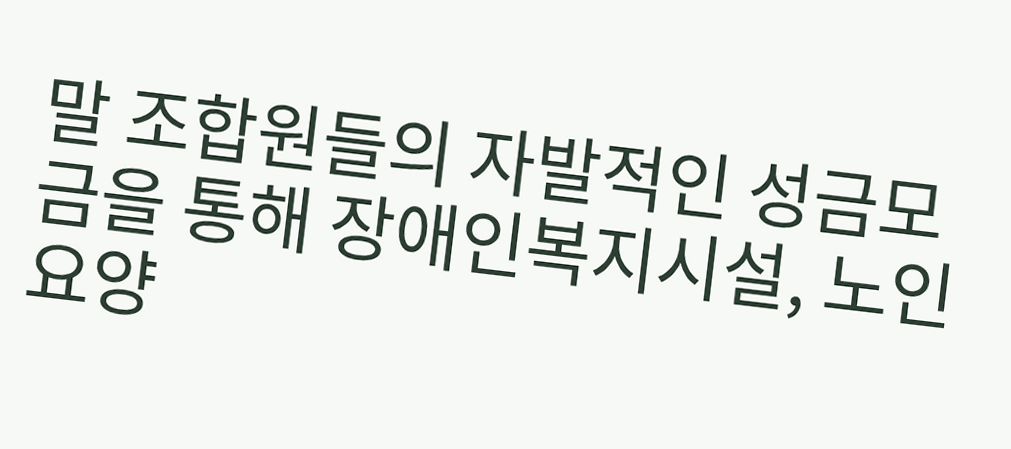말 조합원들의 자발적인 성금모금을 통해 장애인복지시설, 노인요양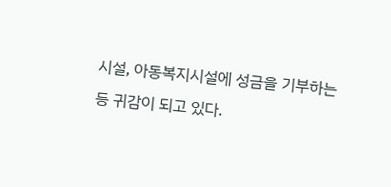시설, 아동복지시설에 성금을 기부하는 등 귀감이 되고 있다.